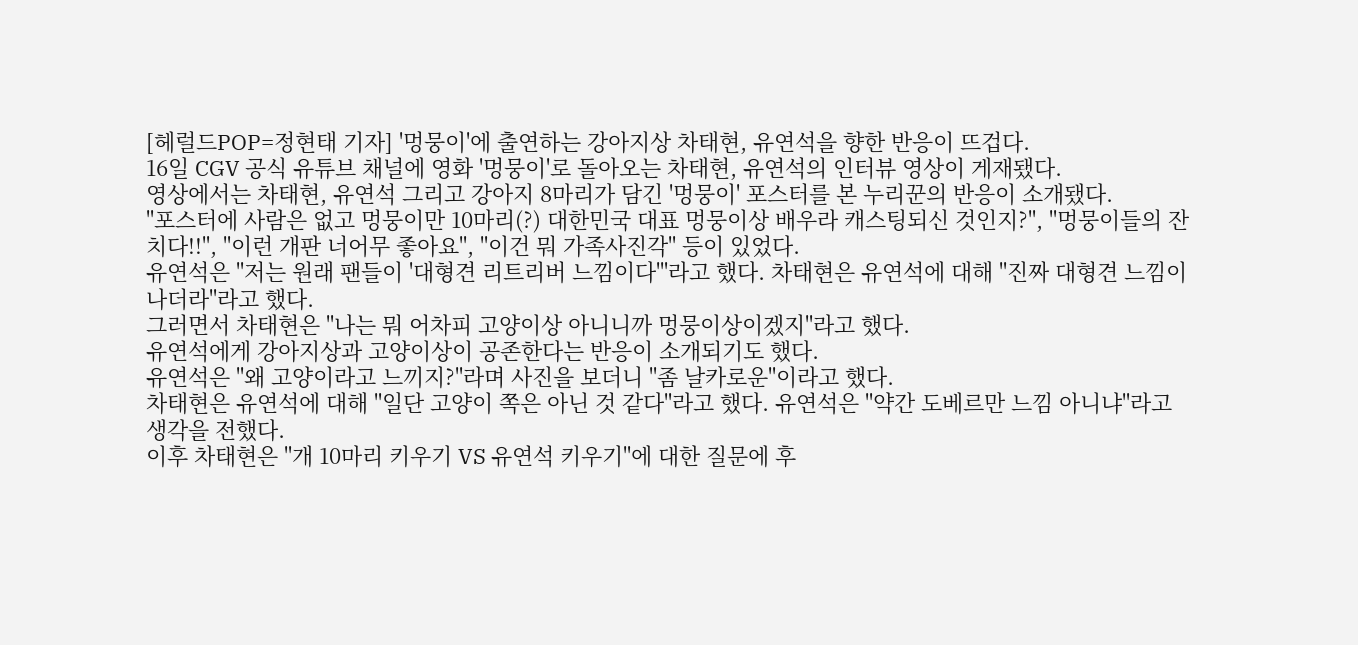[헤럴드POP=정현태 기자] '멍뭉이'에 출연하는 강아지상 차태현, 유연석을 향한 반응이 뜨겁다.
16일 CGV 공식 유튜브 채널에 영화 '멍뭉이'로 돌아오는 차태현, 유연석의 인터뷰 영상이 게재됐다.
영상에서는 차태현, 유연석 그리고 강아지 8마리가 담긴 '멍뭉이' 포스터를 본 누리꾼의 반응이 소개됐다.
"포스터에 사람은 없고 멍뭉이만 10마리(?) 대한민국 대표 멍뭉이상 배우라 캐스팅되신 것인지?", "멍뭉이들의 잔치다!!", "이런 개판 너어무 좋아요", "이건 뭐 가족사진각" 등이 있었다.
유연석은 "저는 원래 팬들이 '대형견 리트리버 느낌이다'"라고 했다. 차태현은 유연석에 대해 "진짜 대형견 느낌이 나더라"라고 했다.
그러면서 차태현은 "나는 뭐 어차피 고양이상 아니니까 멍뭉이상이겠지"라고 했다.
유연석에게 강아지상과 고양이상이 공존한다는 반응이 소개되기도 했다.
유연석은 "왜 고양이라고 느끼지?"라며 사진을 보더니 "좀 날카로운"이라고 했다.
차태현은 유연석에 대해 "일단 고양이 쪽은 아닌 것 같다"라고 했다. 유연석은 "약간 도베르만 느낌 아니냐"라고 생각을 전했다.
이후 차태현은 "개 10마리 키우기 VS 유연석 키우기"에 대한 질문에 후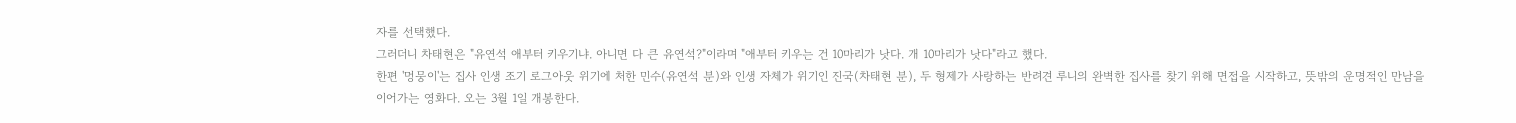자를 선택했다.
그러더니 차태현은 "유연석 애부터 키우기냐. 아니면 다 큰 유연석?"이라며 "애부터 키우는 건 10마리가 낫다. 개 10마리가 낫다"라고 했다.
한편 '멍뭉이'는 집사 인생 조기 로그아웃 위기에 처한 민수(유연석 분)와 인생 자체가 위기인 진국(차태현 분), 두 형제가 사랑하는 반려견 루니의 완벽한 집사를 찾기 위해 면접을 시작하고, 뜻밖의 운명적인 만남을 이어가는 영화다. 오는 3월 1일 개봉한다.